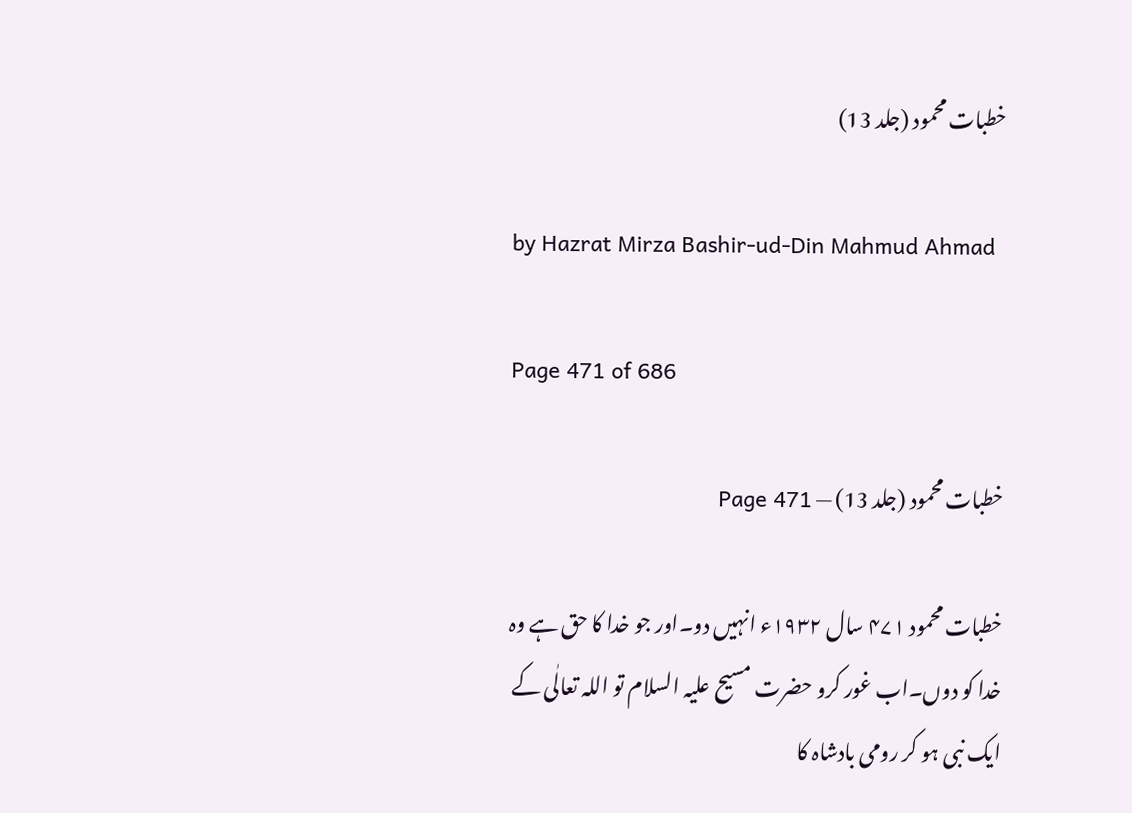خطبات محمود (جلد 13)

by Hazrat Mirza Bashir-ud-Din Mahmud Ahmad

Page 471 of 686

خطبات محمود (جلد 13) — Page 471

خطبات محمود ۴۷۱ سال ۱۹۳۲ء انہیں دو۔اور جو خدا کا حق ہے وہ خدا کو دوں۔اب غور کرو حضرت مسیح علیہ السلام تو اللہ تعالٰی کے ایک نبی ہو کر رومی بادشاہ کا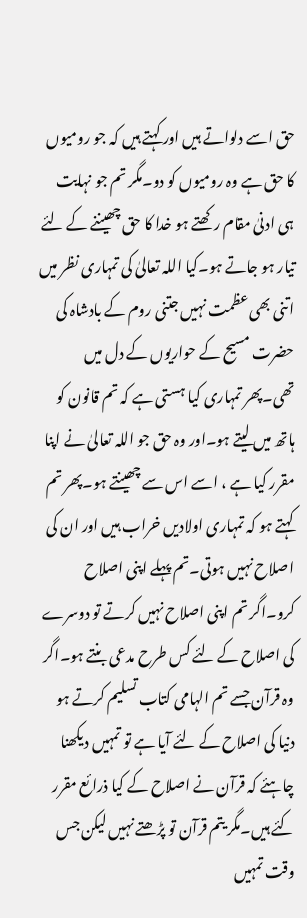حق اسے دلواتے ہیں اور کہتے ہیں کہ جو رومیوں کا حق ہے وہ رومیوں کو دو۔مگر تم جو نہایت ہی ادنیٰ مقام رکھتے ہو خدا کا حق چھیننے کے لئے تیار ہو جاتے ہو۔کیا اللہ تعالیٰ کی تمہاری نظر میں اتنی بھی عظمت نہیں جتنی روم کے بادشاہ کی حضرت مسیح کے حواریوں کے دل میں تھی۔پھر تمہاری کیا ہستی ہے کہ تم قانون کو ہاتھ میں لیتے ہو۔اور وہ حق جو اللہ تعالیٰ نے اپنا مقرر کیا ہے ، اسے اس سے چھینتے ہو۔پھر تم کہتے ہو کہ تمہاری اولادیں خراب ہیں اور ان کی اصلاح نہیں ہوتی۔تم پہلے اپنی اصلاح کرو۔اگر تم اپنی اصلاح نہیں کرتے تو دوسرے کی اصلاح کے لئے کس طرح مدعی بنتے ہو۔اگر وہ قرآن جسے تم الہامی کتاب تسلیم کرتے ہو دنیا کی اصلاح کے لئے آیا ہے تو تمہیں دیکھنا چاہئے کہ قرآن نے اصلاح کے کیا ذرائع مقرر کئے ہیں۔مگر یتم قرآن تو پڑھتے نہیں لیکن جس وقت تمہیں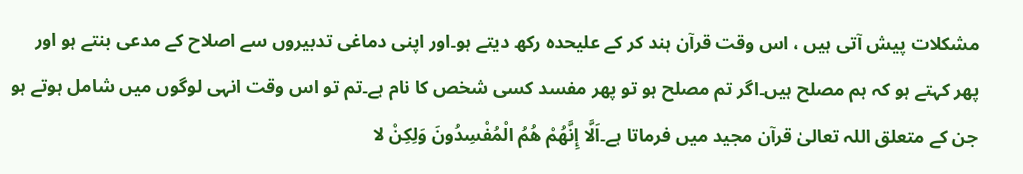مشکلات پیش آتی ہیں ، اس وقت قرآن ہند کر کے علیحدہ رکھ دیتے ہو۔اور اپنی دماغی تدبیروں سے اصلاح کے مدعی بنتے ہو اور پھر کہتے ہو کہ ہم مصلح ہیں۔اگر تم مصلح ہو تو پھر مفسد کسی شخص کا نام ہے۔تم تو اس وقت انہی لوگوں میں شامل ہوتے ہو جن کے متعلق اللہ تعالیٰ قرآن مجید میں فرماتا ہے۔اَلَّا إِنَّهُمْ هُمُ الْمُفْسِدُونَ وَلِكِنْ لا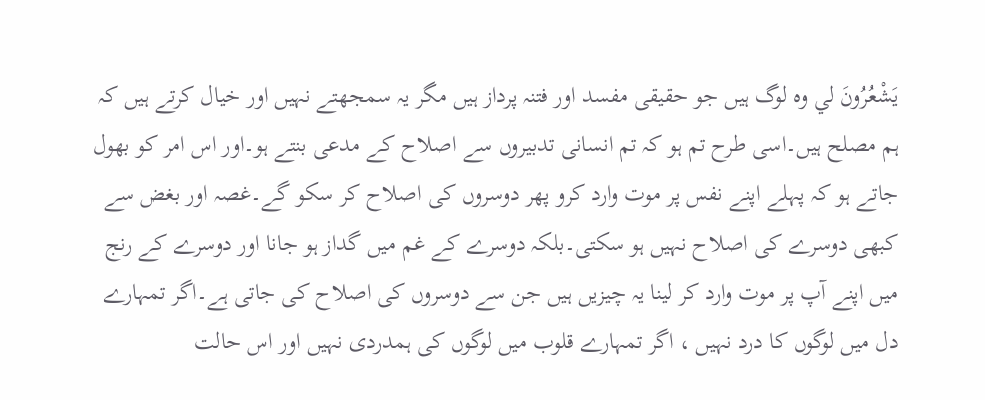يَشْعُرُونَ لي وہ لوگ ہیں جو حقیقی مفسد اور فتنہ پرداز ہیں مگر یہ سمجھتے نہیں اور خیال کرتے ہیں کہ ہم مصلح ہیں۔اسی طرح تم ہو کہ تم انسانی تدبیروں سے اصلاح کے مدعی بنتے ہو۔اور اس امر کو بھول جاتے ہو کہ پہلے اپنے نفس پر موت وارد کرو پھر دوسروں کی اصلاح کر سکو گے۔غصہ اور بغض سے کبھی دوسرے کی اصلاح نہیں ہو سکتی۔بلکہ دوسرے کے غم میں گداز ہو جانا اور دوسرے کے رنج میں اپنے آپ پر موت وارد کر لینا یہ چیزیں ہیں جن سے دوسروں کی اصلاح کی جاتی ہے۔اگر تمہارے دل میں لوگوں کا درد نہیں ، اگر تمہارے قلوب میں لوگوں کی ہمدردی نہیں اور اس حالت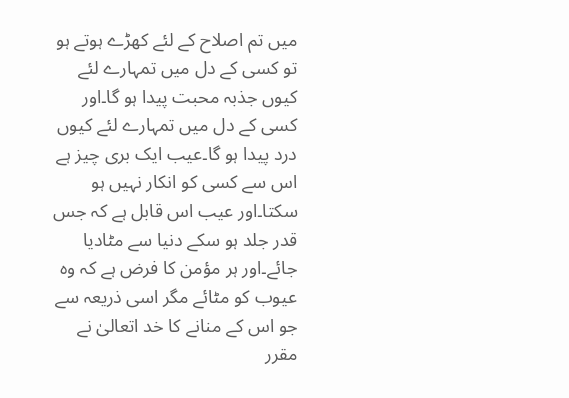میں تم اصلاح کے لئے کھڑے ہوتے ہو تو کسی کے دل میں تمہارے لئے کیوں جذبہ محبت پیدا ہو گا۔اور کسی کے دل میں تمہارے لئے کیوں درد پیدا ہو گا۔عیب ایک بری چیز ہے اس سے کسی کو انکار نہیں ہو سکتا۔اور عیب اس قابل ہے کہ جس قدر جلد ہو سکے دنیا سے مٹادیا جائے۔اور ہر مؤمن کا فرض ہے کہ وہ عیوب کو مٹائے مگر اسی ذریعہ سے جو اس کے منانے کا خد اتعالیٰ نے مقرر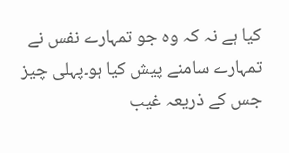کیا ہے نہ کہ وہ جو تمہارے نفس نے تمہارے سامنے پیش کیا ہو۔پہلی چیز جس کے ذریعہ غیب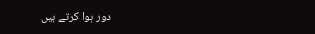دور ہوا کرتے ہیں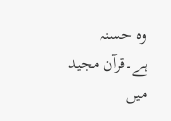وہ حسنہ ہے۔قرآن مجید میں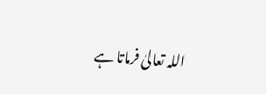اللہ تعالیٰ فرماتا ہے